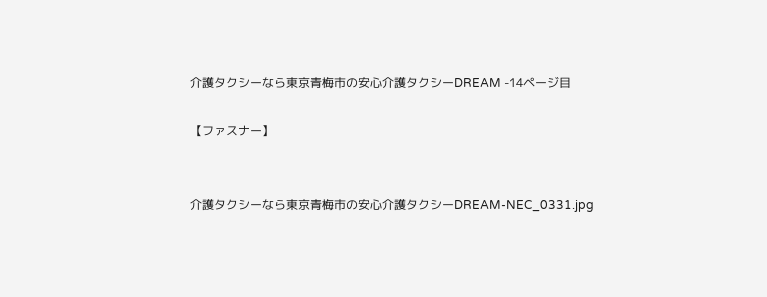介護タクシーなら東京青梅市の安心介護タクシーDREAM -14ページ目

【ファスナー】


介護タクシーなら東京青梅市の安心介護タクシーDREAM-NEC_0331.jpg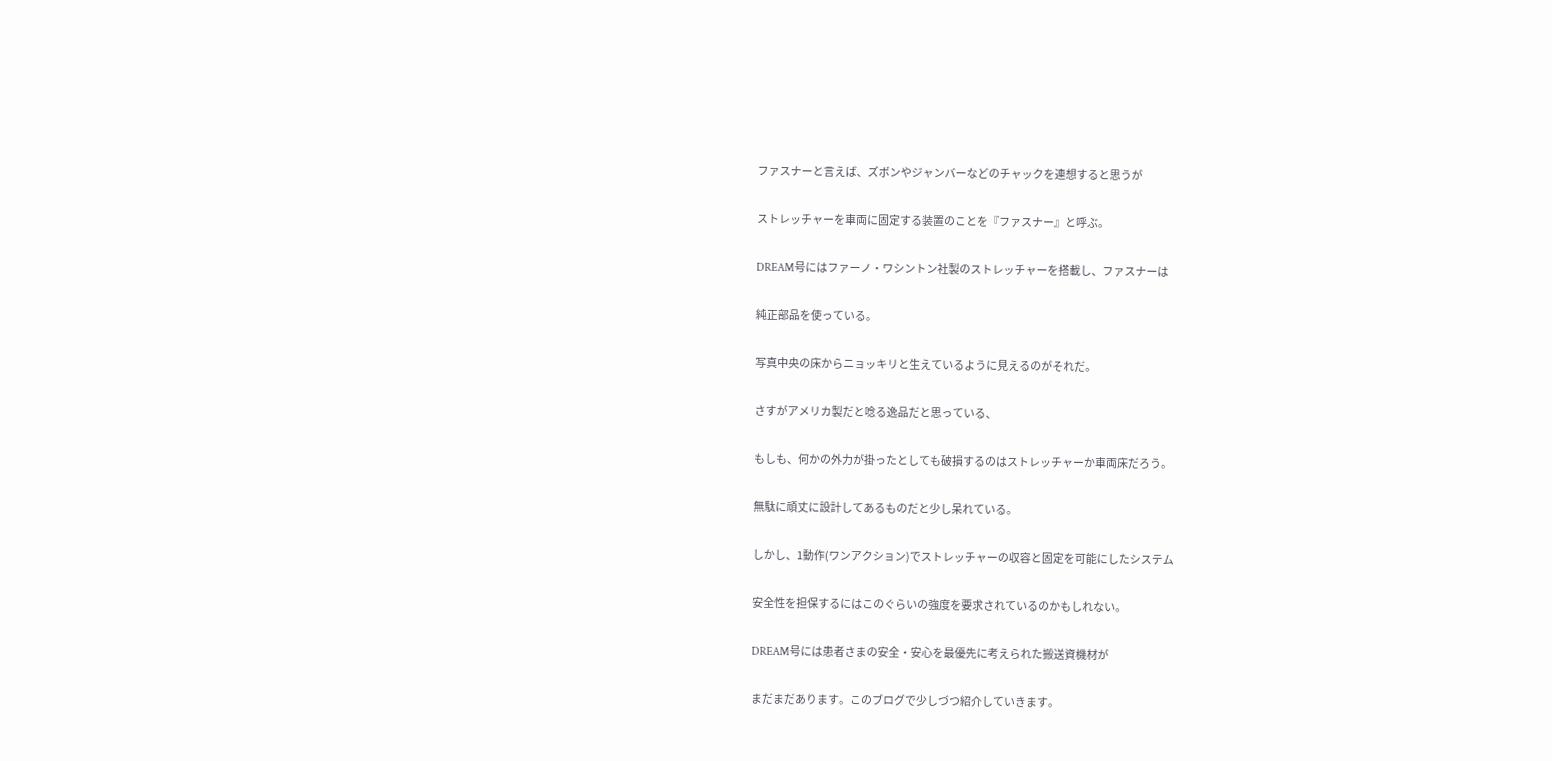ファスナーと言えば、ズボンやジャンバーなどのチャックを連想すると思うが


ストレッチャーを車両に固定する装置のことを『ファスナー』と呼ぶ。


DREAM号にはファーノ・ワシントン社製のストレッチャーを搭載し、ファスナーは


純正部品を使っている。


写真中央の床からニョッキリと生えているように見えるのがそれだ。


さすがアメリカ製だと唸る逸品だと思っている、


もしも、何かの外力が掛ったとしても破損するのはストレッチャーか車両床だろう。


無駄に頑丈に設計してあるものだと少し呆れている。


しかし、1動作(ワンアクション)でストレッチャーの収容と固定を可能にしたシステム


安全性を担保するにはこのぐらいの強度を要求されているのかもしれない。


DREAM号には患者さまの安全・安心を最優先に考えられた搬送資機材が


まだまだあります。このブログで少しづつ紹介していきます。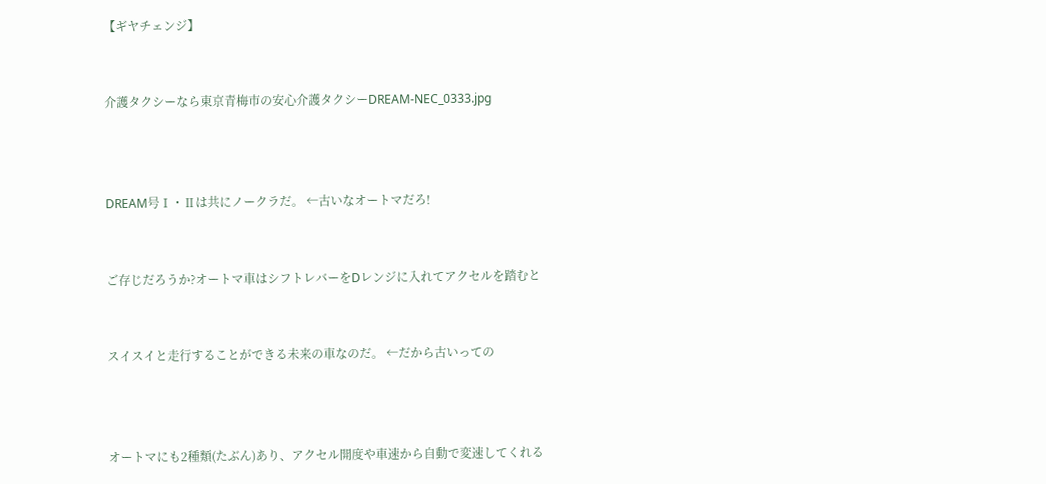【ギヤチェンジ】


介護タクシーなら東京青梅市の安心介護タクシーDREAM-NEC_0333.jpg



DREAM号Ⅰ・Ⅱは共にノークラだ。 ←古いなオートマだろ!


ご存じだろうか?オートマ車はシフトレバーをDレンジに入れてアクセルを踏むと


スイスイと走行することができる未来の車なのだ。 ←だから古いっての



オートマにも2種類(たぶん)あり、アクセル開度や車速から自動で変速してくれる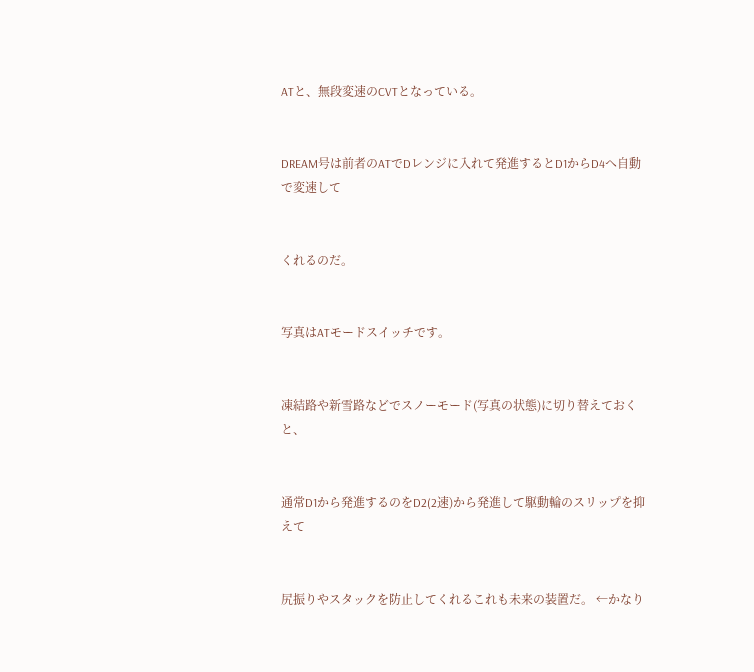ATと、無段変速のCVTとなっている。


DREAM号は前者のATでDレンジに入れて発進するとD1からD4へ自動で変速して


くれるのだ。


写真はATモードスイッチです。


凍結路や新雪路などでスノーモード(写真の状態)に切り替えておくと、


通常D1から発進するのをD2(2速)から発進して駆動輪のスリップを抑えて


尻振りやスタックを防止してくれるこれも未来の装置だ。 ←かなり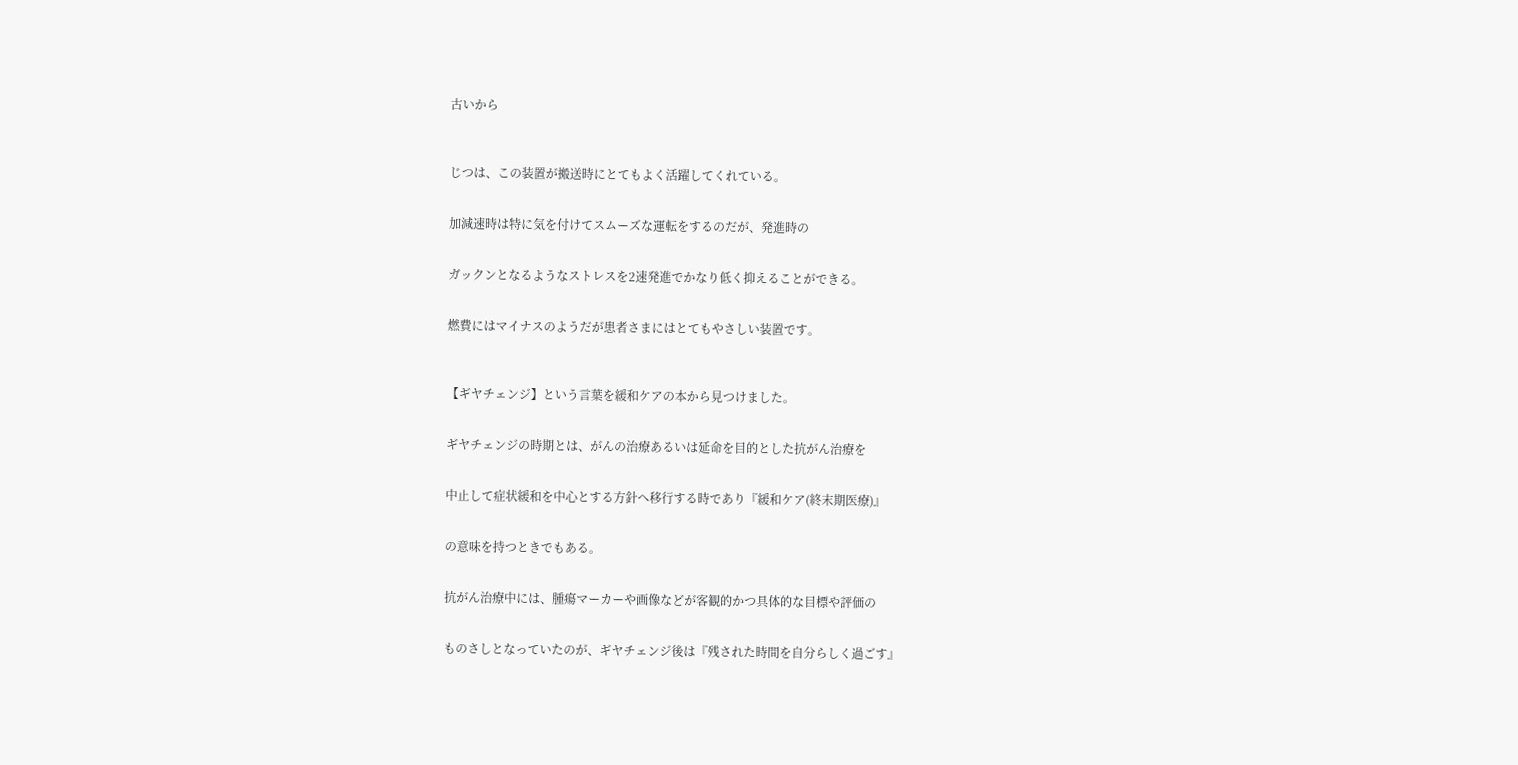古いから



じつは、この装置が搬送時にとてもよく活躍してくれている。


加減速時は特に気を付けてスムーズな運転をするのだが、発進時の


ガックンとなるようなストレスを2速発進でかなり低く抑えることができる。


燃費にはマイナスのようだが患者さまにはとてもやさしい装置です。



【ギヤチェンジ】という言葉を緩和ケアの本から見つけました。


ギヤチェンジの時期とは、がんの治療あるいは延命を目的とした抗がん治療を


中止して症状緩和を中心とする方針へ移行する時であり『緩和ケア(終末期医療)』


の意味を持つときでもある。


抗がん治療中には、腫瘍マーカーや画像などが客観的かつ具体的な目標や評価の


ものさしとなっていたのが、ギヤチェンジ後は『残された時間を自分らしく過ごす』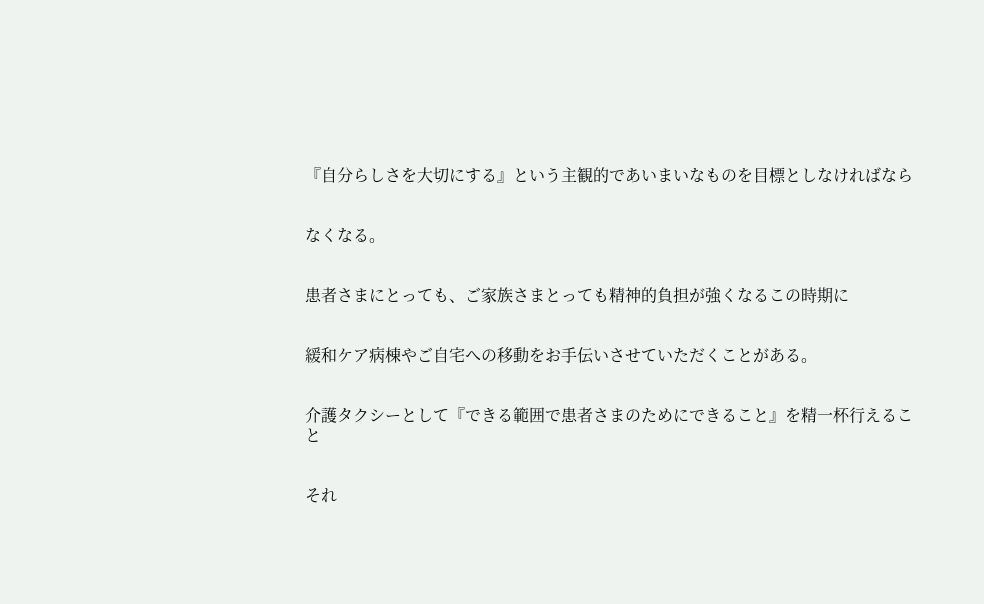『自分らしさを大切にする』という主観的であいまいなものを目標としなければなら


なくなる。


患者さまにとっても、ご家族さまとっても精神的負担が強くなるこの時期に


緩和ケア病棟やご自宅への移動をお手伝いさせていただくことがある。


介護タクシーとして『できる範囲で患者さまのためにできること』を精一杯行えること


それ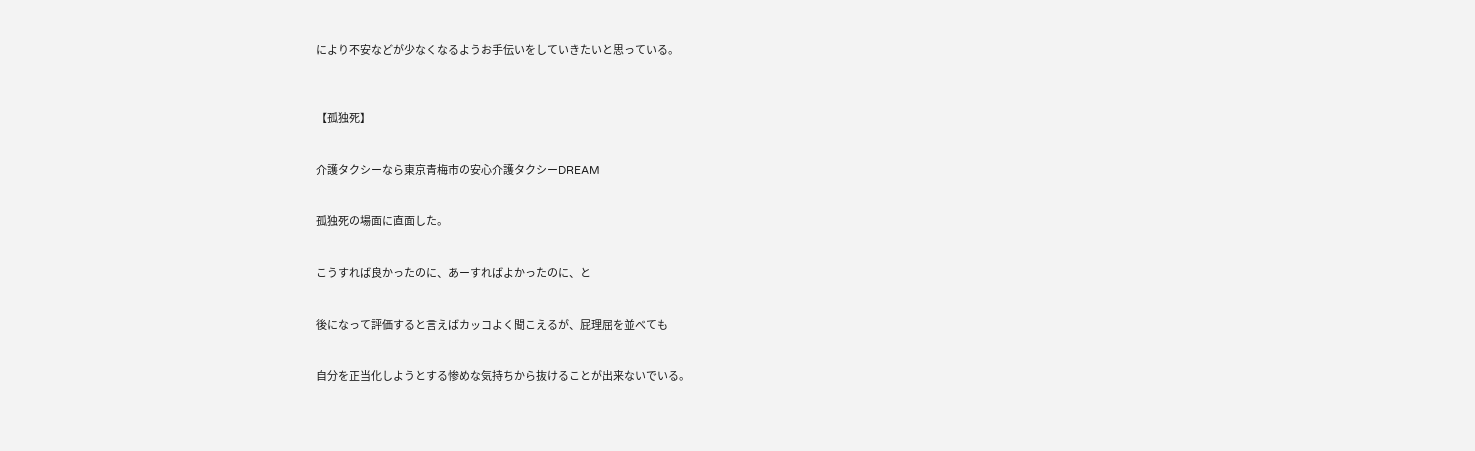により不安などが少なくなるようお手伝いをしていきたいと思っている。



【孤独死】


介護タクシーなら東京青梅市の安心介護タクシーDREAM


孤独死の場面に直面した。


こうすれば良かったのに、あーすればよかったのに、と


後になって評価すると言えばカッコよく聞こえるが、屁理屈を並べても


自分を正当化しようとする惨めな気持ちから抜けることが出来ないでいる。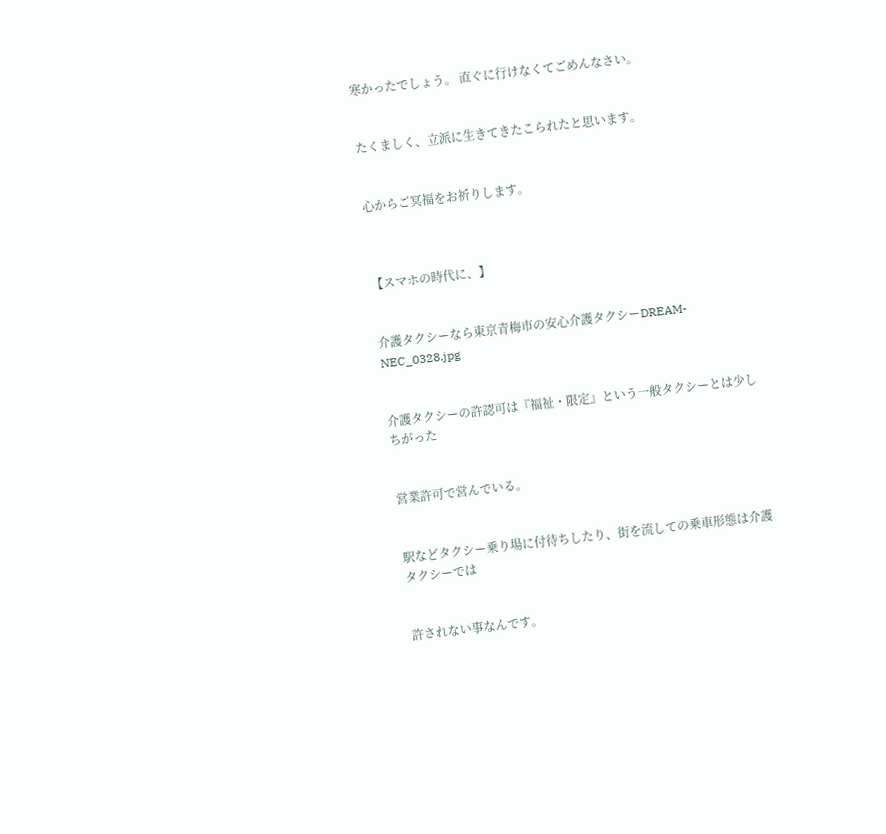寒かったでしょう。 直ぐに行けなくてごめんなさい。


たくましく、立派に生きてきたこられたと思います。


心からご冥福をお祈りします。



【スマホの時代に、】


介護タクシーなら東京青梅市の安心介護タクシーDREAM-NEC_0328.jpg


介護タクシーの許認可は『福祉・限定』という一般タクシーとは少しちがった


営業許可で営んでいる。


駅などタクシー乗り場に付待ちしたり、街を流しての乗車形態は介護タクシーでは


許されない事なんです。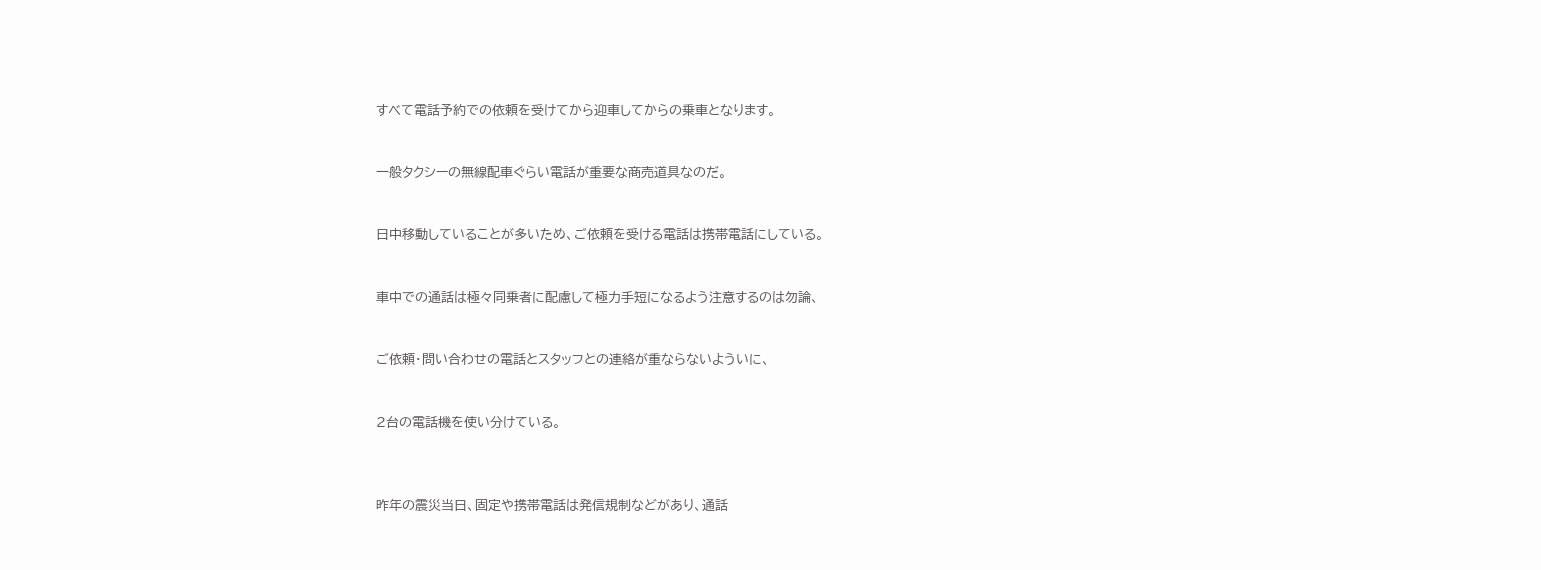すべて電話予約での依頼を受けてから迎車してからの乗車となります。


一般タクシーの無線配車ぐらい電話が重要な商売道具なのだ。


日中移動していることが多いため、ご依頼を受ける電話は携帯電話にしている。


車中での通話は極々同乗者に配慮して極力手短になるよう注意するのは勿論、


ご依頼・問い合わせの電話とスタッフとの連絡が重ならないよういに、


2台の電話機を使い分けている。



昨年の震災当日、固定や携帯電話は発信規制などがあり、通話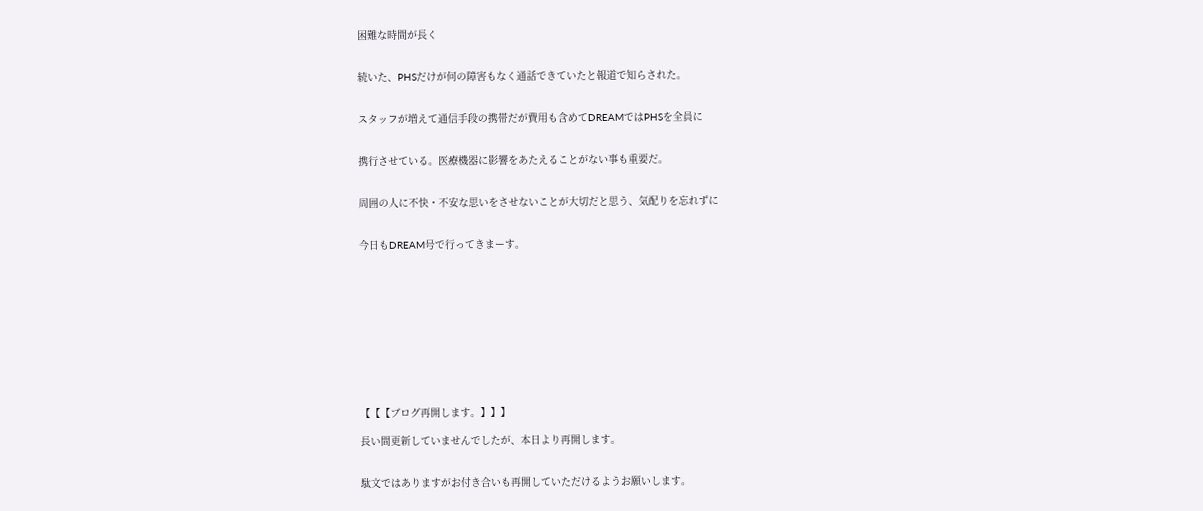困難な時間が長く


続いた、PHSだけが何の障害もなく通話できていたと報道で知らされた。


スタッフが増えて通信手段の携帯だが費用も含めてDREAMではPHSを全員に


携行させている。医療機器に影響をあたえることがない事も重要だ。


周囲の人に不快・不安な思いをさせないことが大切だと思う、気配りを忘れずに


今日もDREAM号で行ってきまーす。











【【【ブログ再開します。】】】

長い間更新していませんでしたが、本日より再開します。


駄文ではありますがお付き合いも再開していただけるようお願いします。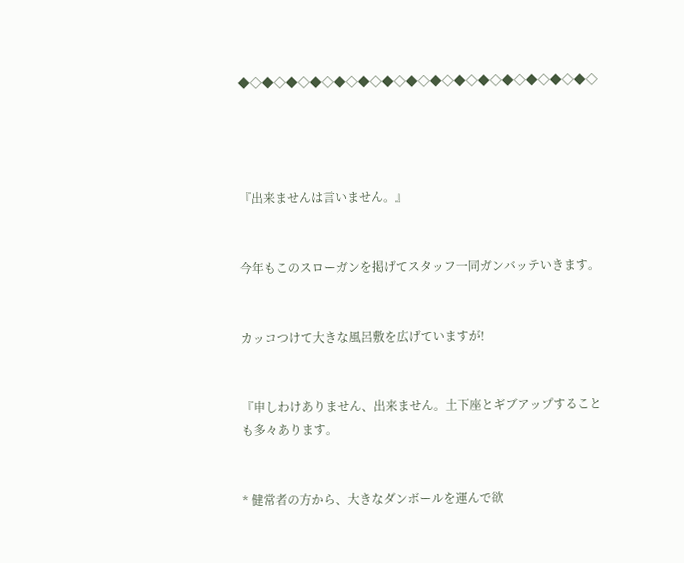◆◇◆◇◆◇◆◇◆◇◆◇◆◇◆◇◆◇◆◇◆◇◆◇◆◇◆◇◆◇




『出来ませんは言いません。』


今年もこのスローガンを掲げてスタッフ一同ガンバッテいきます。


カッコつけて大きな風呂敷を広げていますが!


『申しわけありません、出来ません。土下座とギブアップすることも多々あります。


* 健常者の方から、大きなダンボールを運んで欲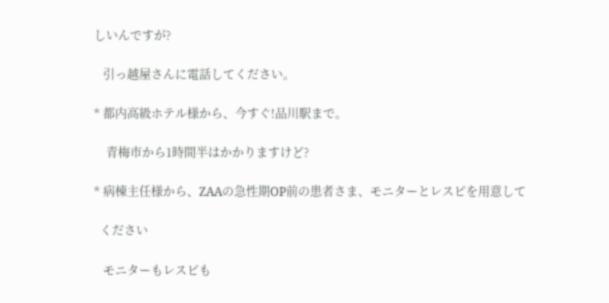しいんですが?

   引っ越屋さんに電話してください。

* 都内高級ホテル様から、今すぐ!品川駅まで。

    青梅市から1時間半はかかりますけど?

* 病棟主任様から、ZAAの急性期OP前の患者さま、モニターとレスピを用意して

  ください

   モニターもレスピも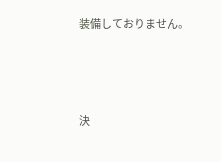装備しておりません。




決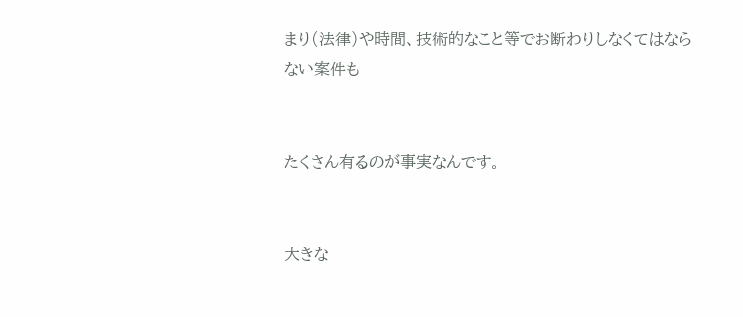まり(法律)や時間、技術的なこと等でお断わりしなくてはならない案件も


たくさん有るのが事実なんです。


大きな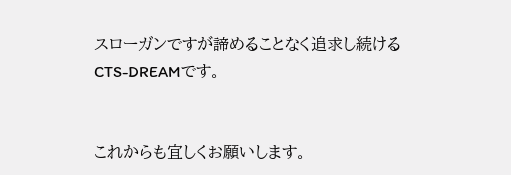スローガンですが諦めることなく追求し続けるCTS-DREAMです。


これからも宜しくお願いします。